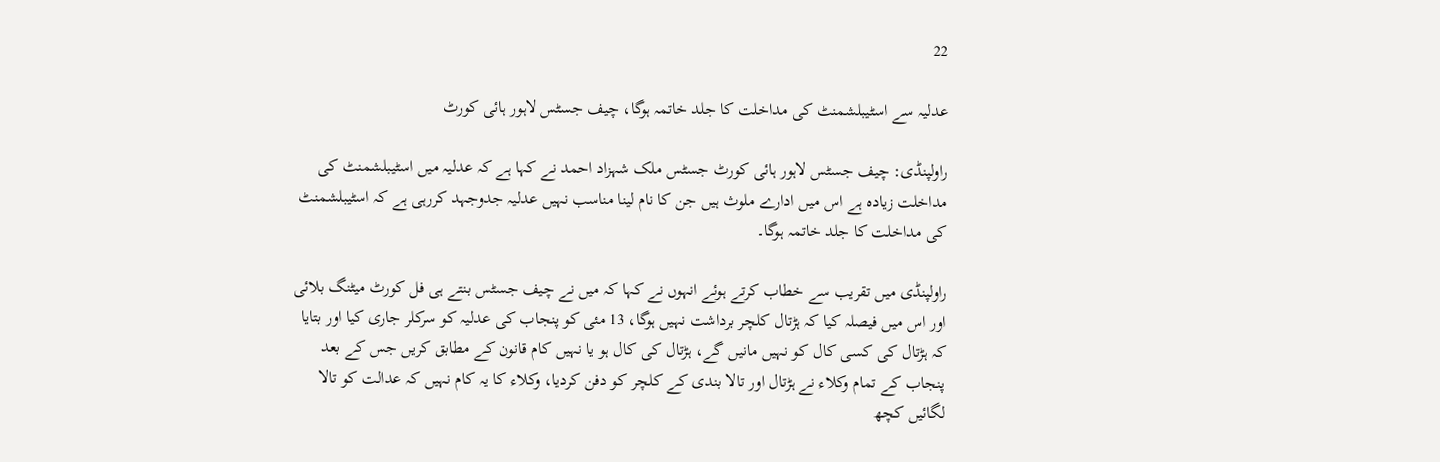22

عدلیہ سے اسٹیبلشمنٹ کی مداخلت کا جلد خاتمہ ہوگا، چیف جسٹس لاہور ہائی کورٹ

راولپنڈی: چیف جسٹس لاہور ہائی کورٹ جسٹس ملک شہزاد احمد نے کہا ہے کہ عدلیہ میں اسٹیبلشمنٹ کی مداخلت زیادہ ہے اس میں ادارے ملوث ہیں جن کا نام لینا مناسب نہیں عدلیہ جدوجہد کررہی ہے کہ اسٹیبلشمنٹ کی مداخلت کا جلد خاتمہ ہوگا۔

راولپنڈی میں تقریب سے خطاب کرتے ہوئے انہوں نے کہا کہ میں نے چیف جسٹس بنتے ہی فل کورٹ میٹنگ بلائی اور اس میں فیصلہ کیا کہ ہڑتال کلچر برداشت نہیں ہوگا، 13 مئی کو پنجاب کی عدلیہ کو سرکلر جاری کیا اور بتایا کہ ہڑتال کی کسی کال کو نہیں مانیں گے، ہڑتال کی کال ہو یا نہیں کام قانون کے مطابق کریں جس کے بعد پنجاب کے تمام وکلاء نے ہڑتال اور تالا بندی کے کلچر کو دفن کردیا، وکلاء کا یہ کام نہیں کہ عدالت کو تالا لگائیں کچھ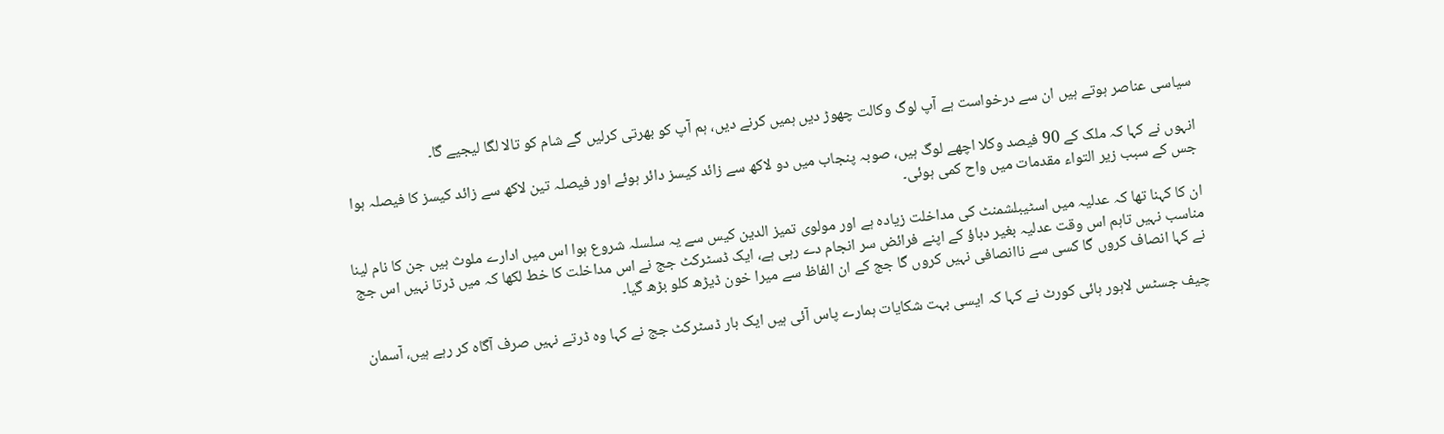سیاسی عناصر ہوتے ہیں ان سے درخواست ہے آپ لوگ وکالت چھوڑ دیں ہمیں کرنے دیں، ہم آپ کو بھرتی کرلیں گے شام کو تالا لگا لیجیے گا۔

انہوں نے کہا کہ ملک کے 90 فیصد وکلا اچھے لوگ ہیں، صوبہ پنجاب میں دو لاکھ سے زائد کیسز دائر ہوئے اور فیصلہ تین لاکھ سے زائد کیسز کا فیصلہ ہوا جس کے سبب زیر التواء مقدمات میں واح کمی ہوئی۔

ان کا کہنا تھا کہ عدلیہ میں اسٹیبلشمنٹ کی مداخلت زیادہ ہے اور مولوی تمیز الدین کیس سے یہ سلسلہ شروع ہوا اس میں ادارے ملوث ہیں جن کا نام لینا مناسب نہیں تاہم اس وقت عدلیہ بغیر دباؤ کے اپنے فرائض سر انجام دے رہی ہے، ایک ڈسٹرکٹ جج نے اس مداخلت کا خط لکھا کہ میں ڈرتا نہیں اس جج نے کہا انصاف کروں گا کسی سے ناانصافی نہیں کروں گا جج کے ان الفاظ سے میرا خون ڈیڑھ کلو بڑھ گیا۔

چیف جسٹس لاہور ہائی کورٹ نے کہا کہ ایسی بہت شکایات ہمارے پاس آئی ہیں ایک بار ڈسٹرکٹ جج نے کہا وہ ڈرتے نہیں صرف آگاہ کر رہے ہیں، آسمان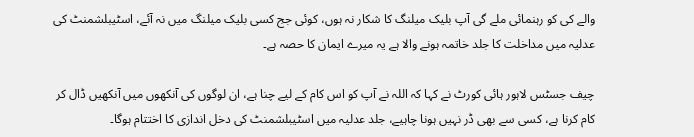والے کی کو رہنمائی ملے گی آپ بلیک میلنگ کا شکار نہ ہوں، کوئی جج کسی بلیک میلنگ میں نہ آئے، اسٹیبلشمنٹ کی عدلیہ میں مداخلت کا جلد خاتمہ ہونے والا ہے یہ میرے ایمان کا حصہ ہے۔

چیف جسٹس لاہور ہائی کورٹ نے کہا کہ اللہ نے آپ کو اس کام کے لیے چنا ہے، ان لوگوں کی آنکھوں میں آنکھیں ڈال کر کام کرنا ہے، کسی سے بھی ڈر نہیں ہونا چاہیے، جلد عدلیہ میں اسٹیبلشمنٹ کی دخل اندازی کا اختتام ہوگا۔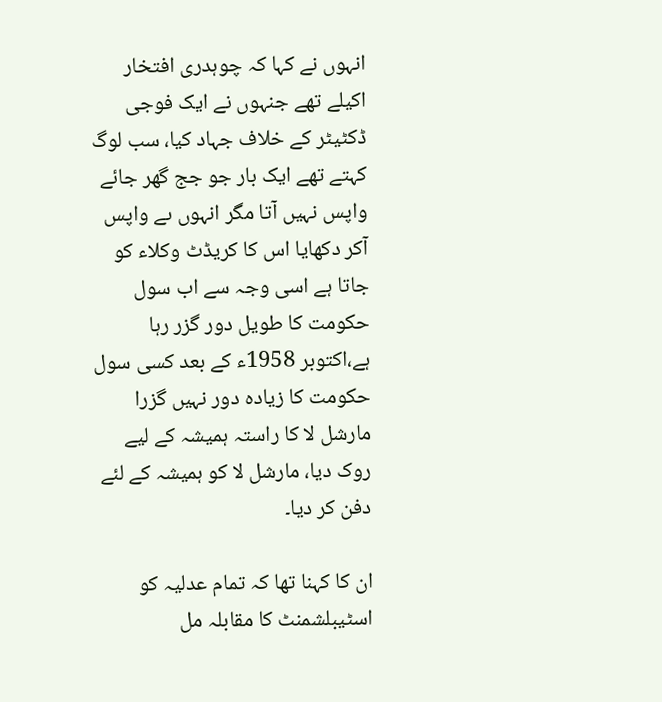انہوں نے کہا کہ چوہدری افتخار اکیلے تھے جنہوں نے ایک فوجی ڈکٹیٹر کے خلاف جہاد کیا، سب لوگ کہتے تھے ایک بار جو جج گھر جائے واپس نہیں آتا مگر انہوں ںے واپس آکر دکھایا اس کا کریڈٹ وکلاء کو جاتا ہے اسی وجہ سے اب سول حکومت کا طویل دور گزر رہا ہے،اکتوبر 1958ء کے بعد کسی سول حکومت کا زیادہ دور نہیں گزرا مارشل لا کا راستہ ہمیشہ کے لیے روک دیا، مارشل لا کو ہمیشہ کے لئے دفن کر دیا۔

ان کا کہنا تھا کہ تمام عدلیہ کو اسٹیبلشمنٹ کا مقابلہ مل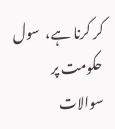کر کرنا ہے،  سول حکومت پر سوالات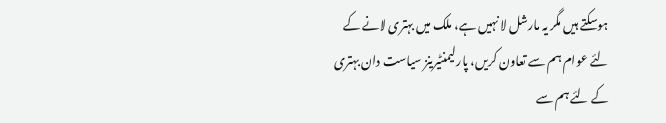ہوسکتے ہیں مگر یہ مارشل لا نہیں ہے، ملک میں بہتری لانے کے لئے عوام ہم سے تعاون کریں، پارلیمنٹیرینز سیاست دان بہتری کے لئے ہم سے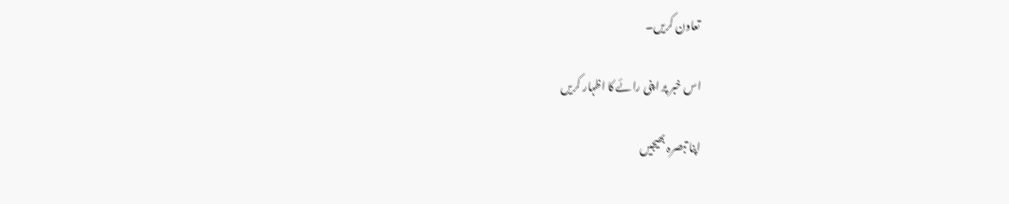تعاون کریں۔

اس خبر پر اپنی رائے کا اظہار کریں

اپنا تبصرہ بھیجیں